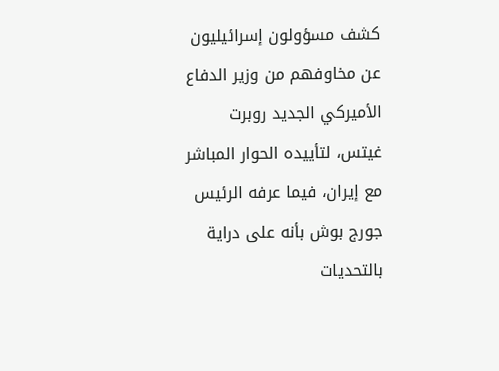كشف مسؤولون إسرائيليون عن مخاوفهم من وزير الدفاع الأميركي الجديد روبرت غيتس، لتأييده الحوار المباشر مع إيران، فيما عرفه الرئيس جورج بوش بأنه على دراية بالتحديات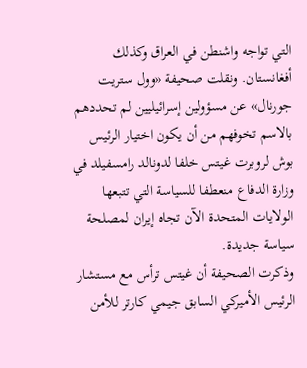التي تواجه واشنطن في العراق وكذلك أفغانستان. ونقلت صحيفة «وول ستريت جورنال» عن مسؤولين إسرائيليين لم تحددهم بالاسم تخوفهم من أن يكون اختيار الرئيس بوش لروبرت غيتس خلفا لدونالد رامسفيلد في وزارة الدفاع منعطفا للسياسة التي تتبعها الولايات المتحدة الآن تجاه إيران لمصلحة سياسة جديدة.
وذكرت الصحيفة أن غيتس ترأس مع مستشار الرئيس الأميركي السابق جيمي كارتر للأمن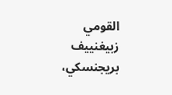القومي زبيغنييف بريجنسكي،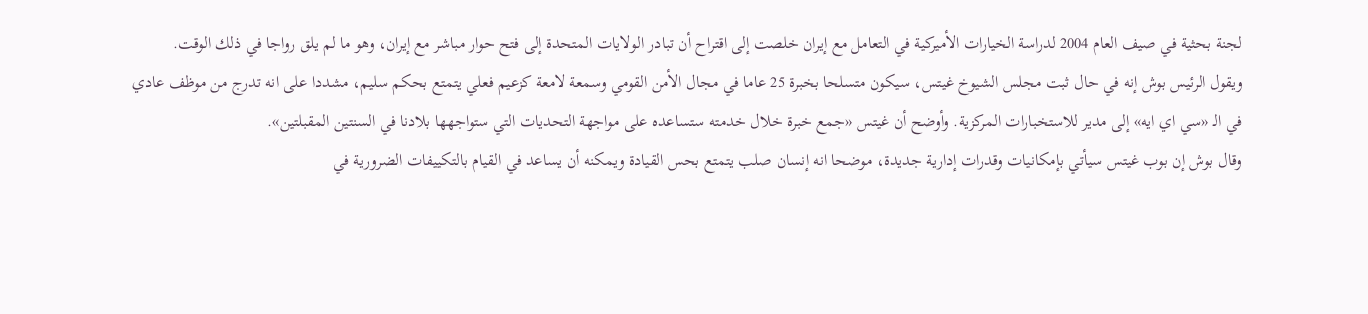لجنة بحثية في صيف العام 2004 لدراسة الخيارات الأميركية في التعامل مع إيران خلصت إلى اقتراح أن تبادر الولايات المتحدة إلى فتح حوار مباشر مع إيران، وهو ما لم يلق رواجا في ذلك الوقت.
ويقول الرئيس بوش إنه في حال ثبت مجلس الشيوخ غيتس، سيكون متسلحا بخبرة 25 عاما في مجال الأمن القومي وسمعة لامعة كزعيم فعلي يتمتع بحكم سليم، مشددا على انه تدرج من موظف عادي في الـ «سي اي ايه» إلى مدير للاستخبارات المركزية. وأوضح أن غيتس «جمع خبرة خلال خدمته ستساعده على مواجهة التحديات التي ستواجهها بلادنا في السنتين المقبلتين».
وقال بوش إن بوب غيتس سيأتي بإمكانيات وقدرات إدارية جديدة، موضحا انه إنسان صلب يتمتع بحس القيادة ويمكنه أن يساعد في القيام بالتكييفات الضرورية في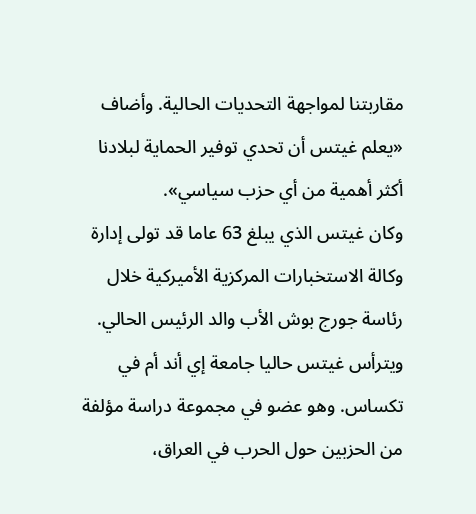مقاربتنا لمواجهة التحديات الحالية. وأضاف «يعلم غيتس أن تحدي توفير الحماية لبلادنا أكثر أهمية من أي حزب سياسي».
وكان غيتس الذي يبلغ 63 عاما قد تولى إدارة وكالة الاستخبارات المركزية الأميركية خلال رئاسة جورج بوش الأب والد الرئيس الحالي. ويترأس غيتس حاليا جامعة إي أند أم في تكساس. وهو عضو في مجموعة دراسة مؤلفة من الحزبين حول الحرب في العراق،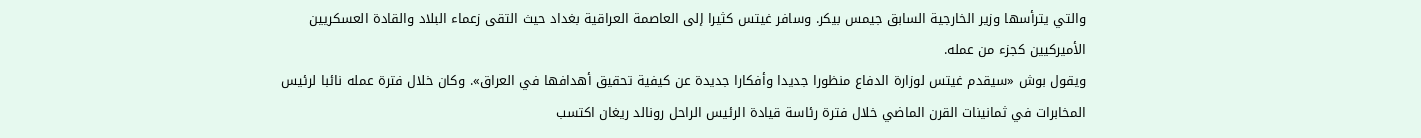والتي يترأسها وزير الخارجية السابق جيمس بيكر. وسافر غيتس كثيرا إلى العاصمة العراقية بغداد حيث التقى زعماء البلاد والقادة العسكريين الأميركيين كجزء من عمله.
ويقول بوش «سيقدم غيتس لوزارة الدفاع منظورا جديدا وأفكارا جديدة عن كيفية تحقيق أهدافها في العراق». وكان خلال فترة عمله نائبا لرئيس المخابرات في ثمانينات القرن الماضي خلال فترة رئاسة قيادة الرئيس الراحل رونالد ريغان اكتسب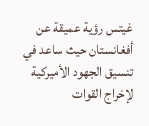غيتس رؤية عميقة عن أفغانستان حيث ساعد في تنسيق الجهود الأميركية لإخراج القوات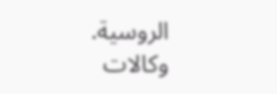الروسية.
وكالات